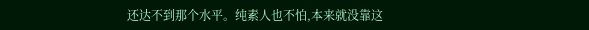还达不到那个水平。纯素人也不怕,本来就没靠这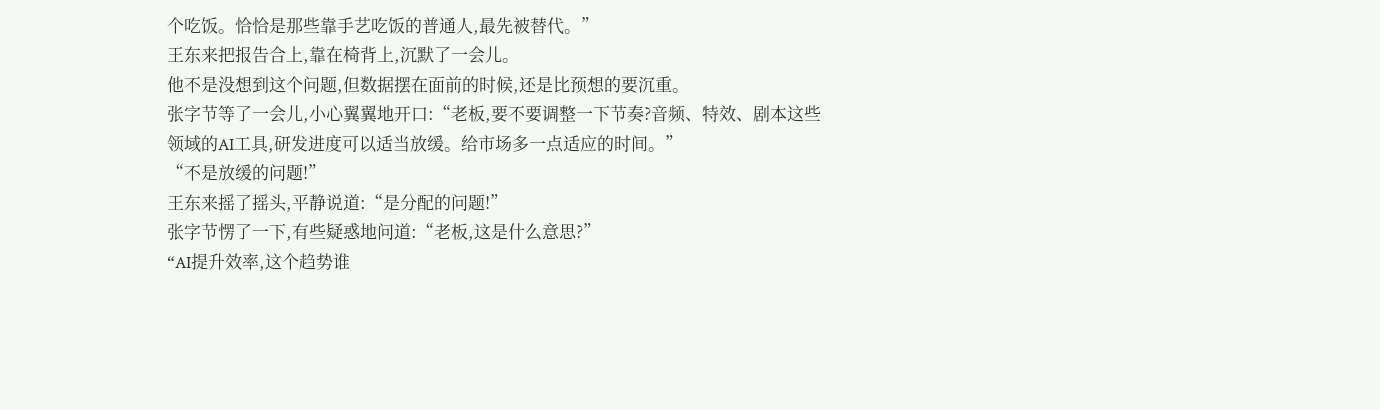个吃饭。恰恰是那些靠手艺吃饭的普通人,最先被替代。”
王东来把报告合上,靠在椅背上,沉默了一会儿。
他不是没想到这个问题,但数据摆在面前的时候,还是比预想的要沉重。
张字节等了一会儿,小心翼翼地开口:“老板,要不要调整一下节奏?音频、特效、剧本这些领域的AI工具,研发进度可以适当放缓。给市场多一点适应的时间。”
“不是放缓的问题!”
王东来摇了摇头,平静说道:“是分配的问题!”
张字节愣了一下,有些疑惑地问道:“老板,这是什么意思?”
“AI提升效率,这个趋势谁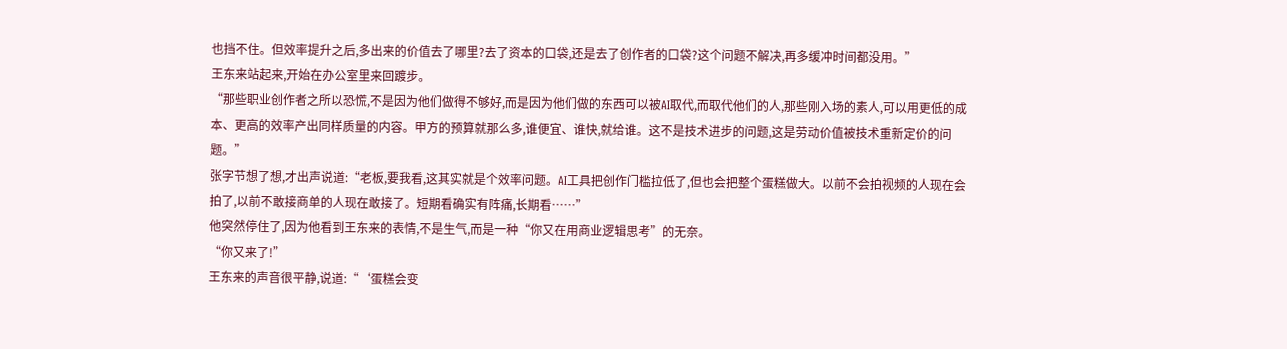也挡不住。但效率提升之后,多出来的价值去了哪里?去了资本的口袋,还是去了创作者的口袋?这个问题不解决,再多缓冲时间都没用。”
王东来站起来,开始在办公室里来回踱步。
“那些职业创作者之所以恐慌,不是因为他们做得不够好,而是因为他们做的东西可以被AI取代,而取代他们的人,那些刚入场的素人,可以用更低的成本、更高的效率产出同样质量的内容。甲方的预算就那么多,谁便宜、谁快,就给谁。这不是技术进步的问题,这是劳动价值被技术重新定价的问题。”
张字节想了想,才出声说道:“老板,要我看,这其实就是个效率问题。AI工具把创作门槛拉低了,但也会把整个蛋糕做大。以前不会拍视频的人现在会拍了,以前不敢接商单的人现在敢接了。短期看确实有阵痛,长期看……”
他突然停住了,因为他看到王东来的表情,不是生气,而是一种“你又在用商业逻辑思考”的无奈。
“你又来了!”
王东来的声音很平静,说道:“‘蛋糕会变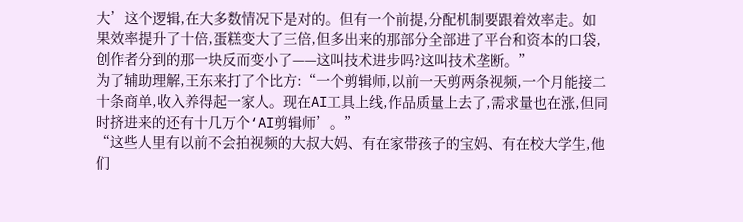大’这个逻辑,在大多数情况下是对的。但有一个前提,分配机制要跟着效率走。如果效率提升了十倍,蛋糕变大了三倍,但多出来的那部分全部进了平台和资本的口袋,创作者分到的那一块反而变小了——这叫技术进步吗?这叫技术垄断。”
为了辅助理解,王东来打了个比方:“一个剪辑师,以前一天剪两条视频,一个月能接二十条商单,收入养得起一家人。现在AI工具上线,作品质量上去了,需求量也在涨,但同时挤进来的还有十几万个‘AI剪辑师’。”
“这些人里有以前不会拍视频的大叔大妈、有在家带孩子的宝妈、有在校大学生,他们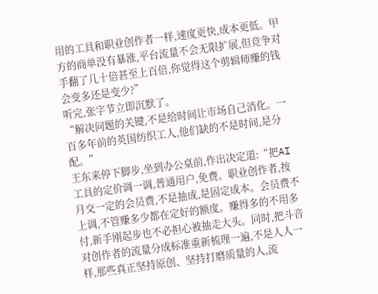用的工具和职业创作者一样,速度更快,成本更低。甲方的商单没有暴涨,平台流量不会无限扩展,但竞争对手翻了几十倍甚至上百倍,你觉得这个剪辑师赚的钱会变多还是变少?”
听完,张字节立即沉默了。
“解决问题的关键,不是给时间让市场自己消化。一百多年前的英国纺织工人,他们缺的不是时间,是分配。”
王东来停下脚步,坐到办公桌前,作出决定道:“把AI工具的定价调一调,普通用户,免费。职业创作者,按月交一定的会员费,不是抽成,是固定成本。会员费不上调,不管赚多少都在定好的额度。赚得多的不用多付,新手刚起步也不必担心被抽走大头。同时,把斗音对创作者的流量分成标准重新梳理一遍,不是人人一样,那些真正坚持原创、坚持打磨质量的人,流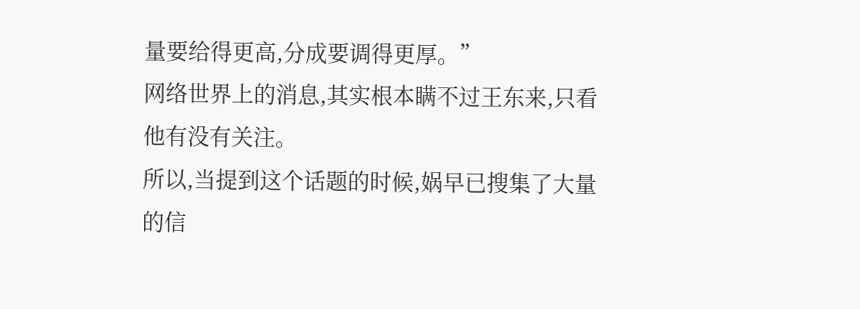量要给得更高,分成要调得更厚。”
网络世界上的消息,其实根本瞒不过王东来,只看他有没有关注。
所以,当提到这个话题的时候,娲早已搜集了大量的信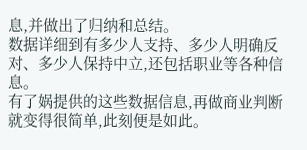息,并做出了归纳和总结。
数据详细到有多少人支持、多少人明确反对、多少人保持中立,还包括职业等各种信息。
有了娲提供的这些数据信息,再做商业判断就变得很简单,此刻便是如此。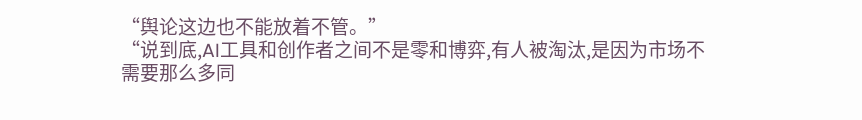“舆论这边也不能放着不管。”
“说到底,AI工具和创作者之间不是零和博弈,有人被淘汰,是因为市场不需要那么多同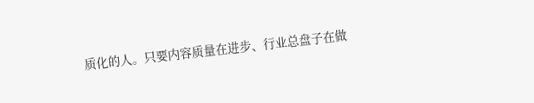质化的人。只要内容质量在进步、行业总盘子在做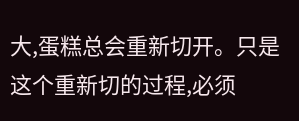大,蛋糕总会重新切开。只是这个重新切的过程,必须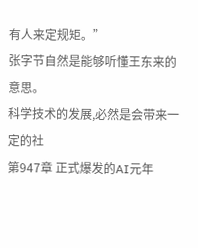有人来定规矩。”
张字节自然是能够听懂王东来的意思。
科学技术的发展,必然是会带来一定的社
第947章 正式爆发的AI元年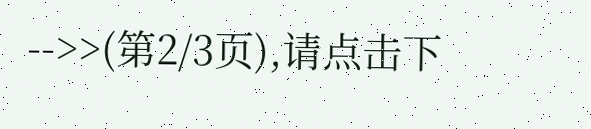-->>(第2/3页),请点击下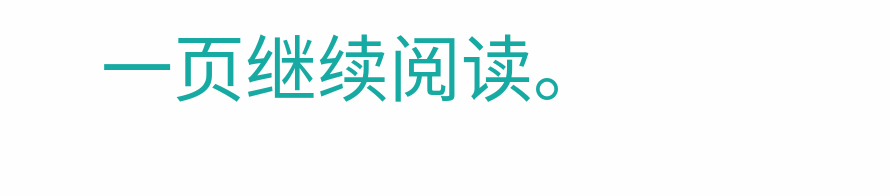一页继续阅读。